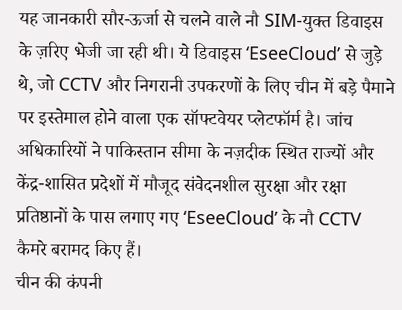यह जानकारी सौर-ऊर्जा से चलने वाले नौ SIM-युक्त डिवाइस के ज़रिए भेजी जा रही थी। ये डिवाइस ‘EseeCloud’ से जुड़े थे, जो CCTV और निगरानी उपकरणों के लिए चीन में बड़े पैमाने पर इस्तेमाल होने वाला एक सॉफ्टवेयर प्लेटफॉर्म है। जांच अधिकारियों ने पाकिस्तान सीमा के नज़दीक स्थित राज्यों और केंद्र-शासित प्रदेशों में मौजूद संवेदनशील सुरक्षा और रक्षा प्रतिष्ठानों के पास लगाए गए ‘EseeCloud’ के नौ CCTV कैमरे बरामद किए हैं।
चीन की कंपनी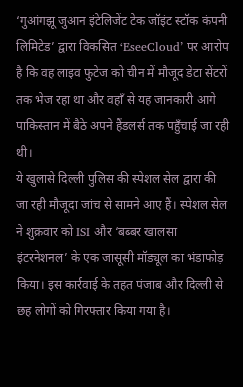‘गुआंगझू जुआन इंटेलिजेंट टेक जॉइंट स्टॉक कंपनी लिमिटेड’ द्वारा विकसित ‘EseeCloud’ पर आरोप है कि वह लाइव फुटेज को चीन में मौजूद डेटा सेंटरों तक भेज रहा था और वहाँ से यह जानकारी आगे पाकिस्तान में बैठे अपने हैंडलर्स तक पहुँचाई जा रही थी।
ये खुलासे दिल्ली पुलिस की स्पेशल सेल द्वारा की जा रही मौजूदा जांच से सामने आए हैं। स्पेशल सेल ने शुक्रवार को ISI और ‘बब्बर खालसा इंटरनेशनल’ के एक जासूसी मॉड्यूल का भंडाफोड़ किया। इस कार्रवाई के तहत पंजाब और दिल्ली से छह लोगों को गिरफ्तार किया गया है।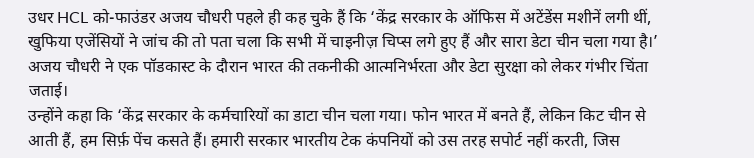उधर HCL को-फाउंडर अजय चौधरी पहले ही कह चुके हैं कि ‘केंद्र सरकार के ऑफिस में अटेंडेंस मशीनें लगी थीं, खुफिया एजेंसियों ने जांच की तो पता चला कि सभी में चाइनीज़ चिप्स लगे हुए हैं और सारा डेटा चीन चला गया है।’ अजय चौधरी ने एक पॉडकास्ट के दौरान भारत की तकनीकी आत्मनिर्भरता और डेटा सुरक्षा को लेकर गंभीर चिंता जताई।
उन्होंने कहा कि ‘केंद्र सरकार के कर्मचारियों का डाटा चीन चला गया। फोन भारत में बनते हैं, लेकिन किट चीन से आती हैं, हम सिर्फ़ पेंच कसते हैं। हमारी सरकार भारतीय टेक कंपनियों को उस तरह सपोर्ट नहीं करती, जिस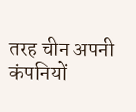तरह चीन अपनी कंपनियों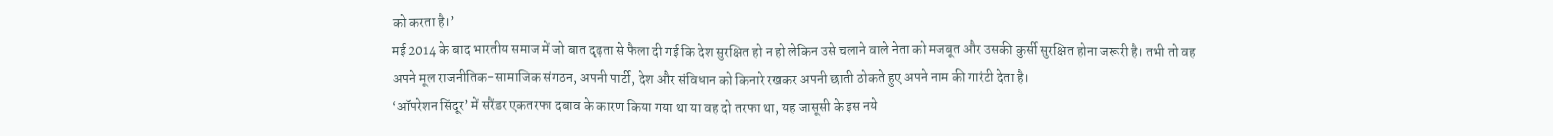को करता है।’
मई 2014 के बाद भारतीय समाज में जो बात दृढ़ता से फैला दी गई कि देश सुरक्षित हो न हो लेकिन उसे चलाने वाले नेता को मजबूत और उसकी कुर्सी सुरक्षित होना जरूरी है। तभी तो वह अपने मूल राजनीतिक-सामाजिक संगठन, अपनी पार्टी, देश और संविधान को किनारे रखकर अपनी छाती ठोकते हुए अपने नाम की गारंटी देता है।
‘ऑपरेशन सिंदूर’ में सरैंडर एकतरफा दबाव के कारण किया गया था या वह दो तरफा था, यह जासूसी के इस नये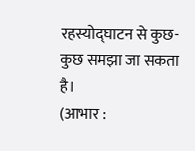रहस्योद्घाटन से कुछ-कुछ समझा जा सकता है।
(आभार :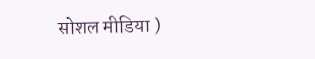सोशल मीडिया )